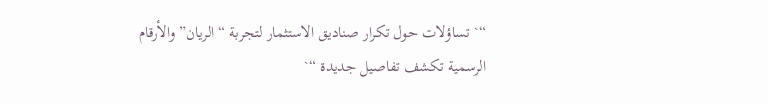“` تساؤلات حول تكرار صناديق الاستثمار لتجربة “الريان” والأرقام الرسمية تكشف تفاصيل جديدة “`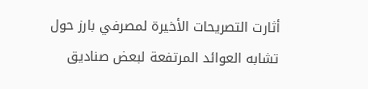أثارت التصريحات الأخيرة لمصرفي بارز حول تشابه العوائد المرتفعة لبعض صناديق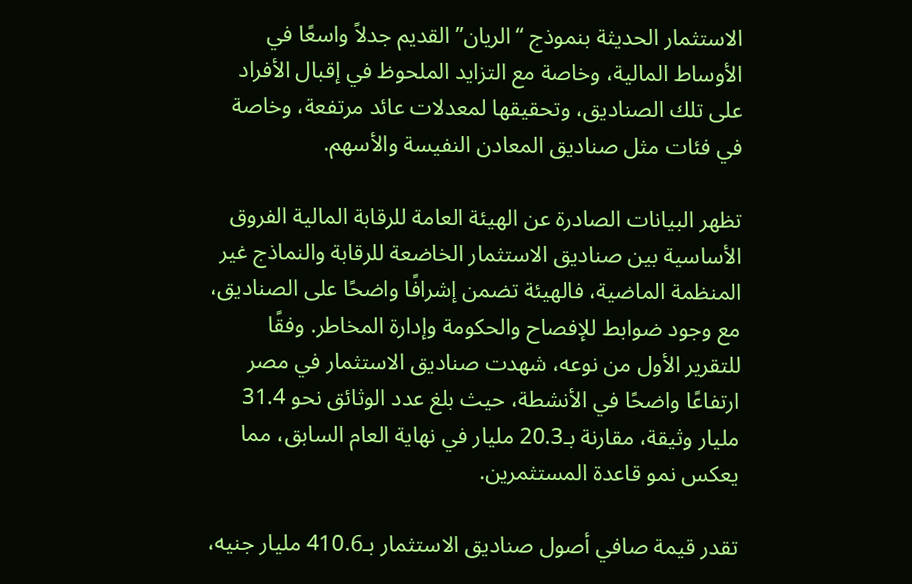الاستثمار الحديثة بنموذج “الريان” القديم جدلاً واسعًا في الأوساط المالية، وخاصة مع التزايد الملحوظ في إقبال الأفراد على تلك الصناديق، وتحقيقها لمعدلات عائد مرتفعة، وخاصة في فئات مثل صناديق المعادن النفيسة والأسهم.

تظهر البيانات الصادرة عن الهيئة العامة للرقابة المالية الفروق الأساسية بين صناديق الاستثمار الخاضعة للرقابة والنماذج غير المنظمة الماضية، فالهيئة تضمن إشرافًا واضحًا على الصناديق، مع وجود ضوابط للإفصاح والحكومة وإدارة المخاطر. وفقًا للتقرير الأول من نوعه، شهدت صناديق الاستثمار في مصر ارتفاعًا واضحًا في الأنشطة، حيث بلغ عدد الوثائق نحو 31.4 مليار وثيقة، مقارنة بـ20.3 مليار في نهاية العام السابق، مما يعكس نمو قاعدة المستثمرين.

تقدر قيمة صافي أصول صناديق الاستثمار بـ410.6 مليار جنيه،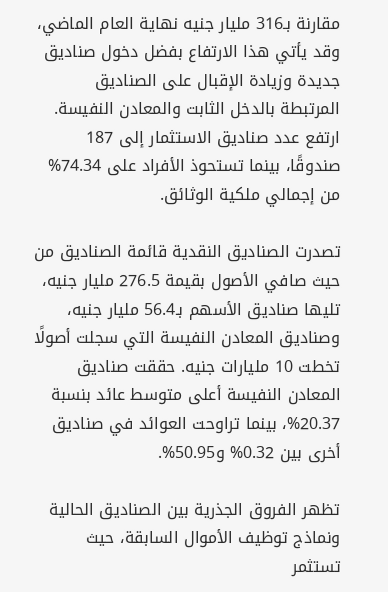مقارنة بـ316 مليار جنيه نهاية العام الماضي، وقد يأتي هذا الارتفاع بفضل دخول صناديق جديدة وزيادة الإقبال على الصناديق المرتبطة بالدخل الثابت والمعادن النفيسة. ارتفع عدد صناديق الاستثمار إلى 187 صندوقًا، بينما تستحوذ الأفراد على 74.34% من إجمالي ملكية الوثائق.

تصدرت الصناديق النقدية قائمة الصناديق من حيث صافي الأصول بقيمة 276.5 مليار جنيه، تليها صناديق الأسهم بـ56.4 مليار جنيه، وصناديق المعادن النفيسة التي سجلت أصولًا تخطت 10 مليارات جنيه. حققت صناديق المعادن النفيسة أعلى متوسط عائد بنسبة 20.37%، بينما تراوحت العوائد في صناديق أخرى بين 0.32% و50.95%.

تظهر الفروق الجذرية بين الصناديق الحالية ونماذج توظيف الأموال السابقة، حيث تستثمر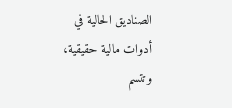الصناديق الحالية في أدوات مالية حقيقية، وتتسم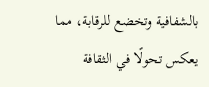بالشفافية وتخضع للرقابة، مما يعكس تحولًا في الثقافة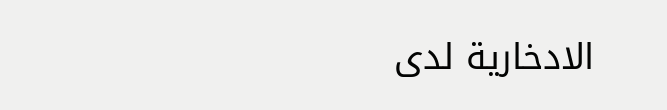الادخارية لدى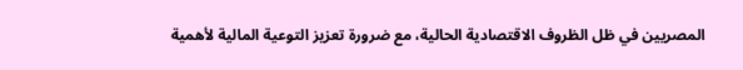المصريين في ظل الظروف الاقتصادية الحالية، مع ضرورة تعزيز التوعية المالية لأهمية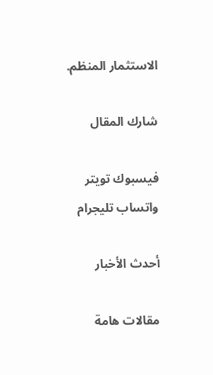الاستثمار المنظم.

شارك المقال

فيسبوك تويتر واتساب تليجرام

أحدث الأخبار

مقالات هامة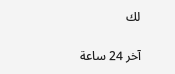لك

آخر 24 ساعة